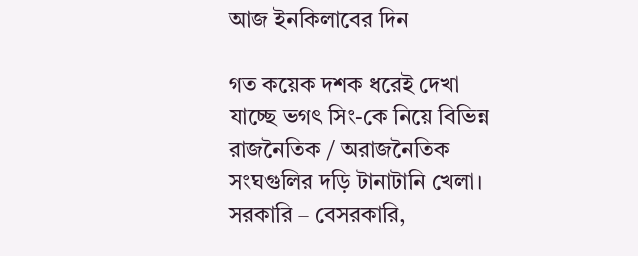আজ ইনকিলাবের দিন

গত কয়েক দশক ধরেই দেখা যাচ্ছে ভগৎ সিং-কে নিয়ে বিভিন্ন রাজনৈতিক / অরাজনৈতিক সংঘগুলির দড়ি টানাটানি খেলা। সরকারি – বেসরকারি,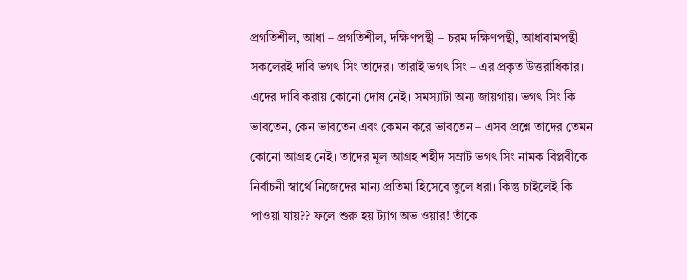প্রগতিশীল, আধা – প্রগতিশীল, দক্ষিণপন্থী – চরম দক্ষিণপন্থী, আধাবামপন্থী সকলেরই দাবি ভগৎ সিং তাদের। তারাই ভগৎ সিং – এর প্রকৃত উত্তরাধিকার। এদের দাবি করায় কোনো দোষ নেই। সমস্যাটা অন্য জায়গায়। ভগৎ সিং কি ভাবতেন, কেন ভাবতেন এবং কেমন করে ভাবতেন – এসব প্রশ্নে তাদের তেমন কোনো আগ্রহ নেই। তাদের মূল আগ্রহ শহীদ সম্রাট ভগৎ সিং নামক বিপ্লবীকে নির্বাচনী স্বার্থে নিজেদের মান্য প্রতিমা হিসেবে তুলে ধরা। কিন্তু চাইলেই কি পাওয়া যায়?? ফলে শুরু হয় ট্যাগ অভ ওয়ার! তাঁকে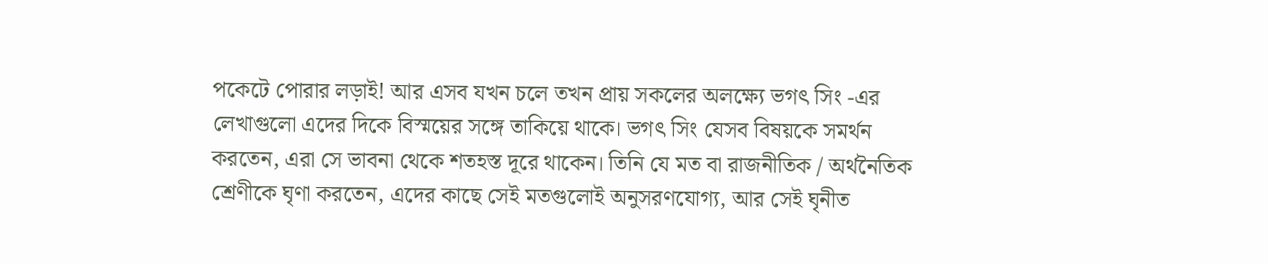পকেটে পোরার লড়াই! আর এসব যখন চলে তখন প্রায় সকলের অলক্ষ্যে ভগৎ সিং -এর লেখাগুলো এদের দিকে বিস্ময়ের সঙ্গে তাকিয়ে থাকে। ভগৎ সিং যেসব বিষয়কে সমর্থন করতেন, এরা সে ভাবনা থেকে শতহস্ত দূরে থাকেন। তিনি যে মত বা রাজনীতিক / অর্থনৈতিক শ্রেণীকে ঘৃণা করতেন, এদের কাছে সেই মতগুলোই অনুসরণযোগ্য, আর সেই ঘৃনীত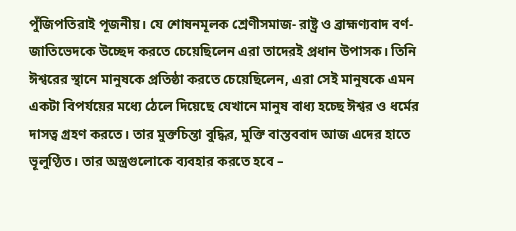পুঁজিপতিরাই পূজনীয়। যে শোষনমূলক শ্রেণীসমাজ- রাষ্ট্র ও ব্রাহ্মণ্যবাদ বর্ণ-জাতিভেদকে উচ্ছেদ করতে চেয়েছিলেন এরা তাদেরই প্রধান উপাসক। তিনি ঈশ্বরের স্থানে মানুষকে প্রতিষ্ঠা করতে চেয়েছিলেন, এরা সেই মানুষকে এমন একটা বিপর্যয়ের মধ্যে ঠেলে দিয়েছে যেখানে মানুষ বাধ্য হচ্ছে ঈশ্বর ও ধর্মের দাসত্ব গ্রহণ করতে। তার মুক্তচিন্তা বুদ্ধির, মুক্তি বাস্তববাদ আজ এদের হাতে ভূলুণ্ঠিত। তার অস্ত্রগুলোকে ব্যবহার করতে হবে –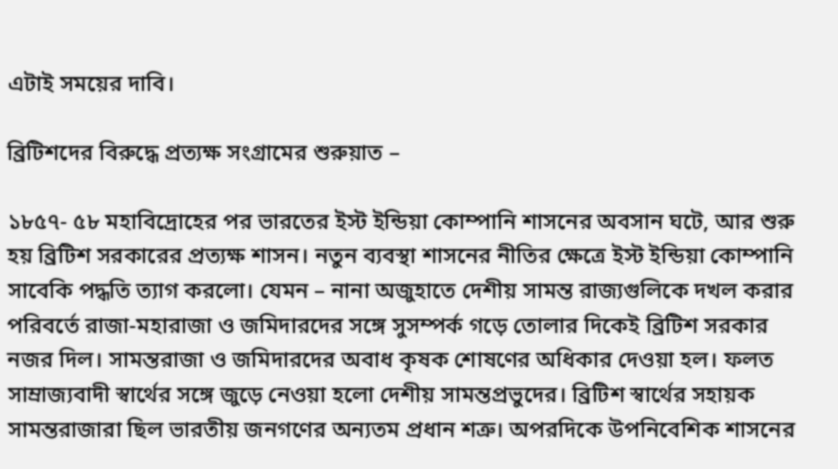এটাই সময়ের দাবি।

ব্রিটিশদের বিরুদ্ধে প্রত্যক্ষ সংগ্রামের শুরুয়াত –

১৮৫৭- ৫৮ মহাবিদ্রোহের পর ভারতের ইস্ট ইন্ডিয়া কোম্পানি শাসনের অবসান ঘটে, আর শুরু হয় ব্রিটিশ সরকারের প্রত্যক্ষ শাসন। নতুন ব্যবস্থা শাসনের নীতির ক্ষেত্রে ইস্ট ইন্ডিয়া কোম্পানি সাবেকি পদ্ধতি ত্যাগ করলো। যেমন – নানা অজুহাতে দেশীয় সামন্ত রাজ্যগুলিকে দখল করার পরিবর্তে রাজা-মহারাজা ও জমিদারদের সঙ্গে সুসম্পর্ক গড়ে তোলার দিকেই ব্রিটিশ সরকার নজর দিল। সামন্তরাজা ও জমিদারদের অবাধ কৃষক শোষণের অধিকার দেওয়া হল। ফলত সাম্রাজ্যবাদী স্বার্থের সঙ্গে জুড়ে নেওয়া হলো দেশীয় সামন্তপ্রভুদের। ব্রিটিশ স্বার্থের সহায়ক সামন্তরাজারা ছিল ভারতীয় জনগণের অন্যতম প্রধান শত্রু। অপরদিকে উপনিবেশিক শাসনের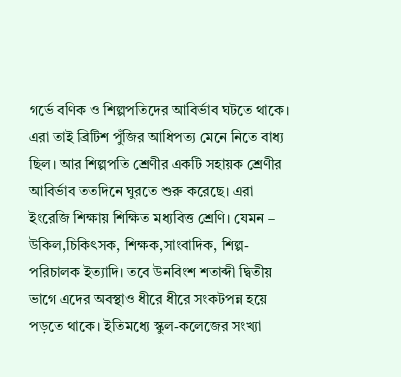গর্ভে বণিক ও শিল্পপতিদের আবির্ভাব ঘটতে থাকে। এরা তাই ব্রিটিশ পুঁজির আধিপত্য মেনে নিতে বাধ্য ছিল। আর শিল্পপতি শ্রেণীর একটি সহায়ক শ্রেণীর আবির্ভাব ততদিনে ঘুরতে শুরু করেছে। এরা ইংরেজি শিক্ষায় শিক্ষিত মধ্যবিত্ত শ্রেণি। যেমন – উকিল,চিকিৎসক, শিক্ষক,সাংবাদিক, শিল্প-পরিচালক ইত্যাদি। তবে উনবিংশ শতাব্দী দ্বিতীয় ভাগে এদের অবস্থাও ধীরে ধীরে সংকটপন্ন হয়ে পড়তে থাকে। ইতিমধ্যে স্কুল-কলেজের সংখ্যা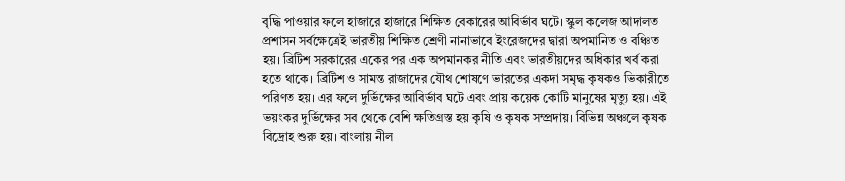বৃদ্ধি পাওয়ার ফলে হাজারে হাজারে শিক্ষিত বেকারের আবির্ভাব ঘটে। স্কুল কলেজ আদালত প্রশাসন সর্বক্ষেত্রেই ভারতীয় শিক্ষিত শ্রেণী নানাভাবে ইংরেজদের দ্বারা অপমানিত ও বঞ্চিত হয়। ব্রিটিশ সরকারের একের পর এক অপমানকর নীতি এবং ভারতীয়দের অধিকার খর্ব করা হতে থাকে। ব্রিটিশ ও সামন্ত রাজাদের যৌথ শোষণে ভারতের একদা সমৃদ্ধ কৃষকও ভিকারীতে পরিণত হয়। এর ফলে দুর্ভিক্ষের আবির্ভাব ঘটে এবং প্রায় কয়েক কোটি মানুষের মৃত্যু হয়। এই ভয়ংকর দুর্ভিক্ষের সব থেকে বেশি ক্ষতিগ্রস্ত হয় কৃষি ও কৃষক সম্প্রদায়। বিভিন্ন অঞ্চলে কৃষক বিদ্রোহ শুরু হয়। বাংলায় নীল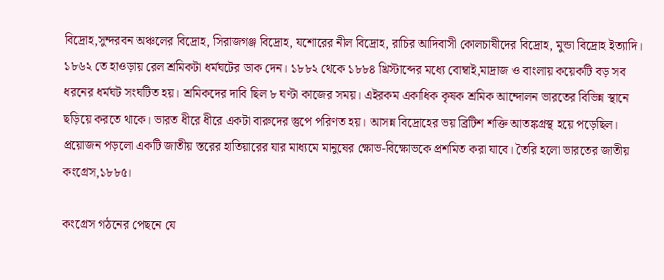বিদ্রোহ,সুন্দরবন অঞ্চলের বিদ্রোহ, সিরাজগঞ্জ বিদ্রোহ, যশোরের নীল বিদ্রোহ, রাচির আদিবাসী কোলচাষীদের বিদ্রোহ, মুন্ডা বিদ্রোহ ইত্যাদি। ১৮৬২ তে হাওড়ায় রেল শ্রমিকটা ধর্মঘটের ডাক দেন। ১৮৮২ থেকে ১৮৮৪ খ্রিস্টাব্দের মধ্যে বোম্বাই,মাদ্রাজ ও বাংলায় কয়েকটি বড় সব ধরনের ধর্মঘট সংঘটিত হয়। শ্রমিকদের দাবি ছিল ৮ ঘণ্টা কাজের সময়। এইরকম একাধিক কৃষক শ্রমিক আন্দোলন ভারতের বিভিন্ন স্থানে ছড়িয়ে করতে থাকে। ভারত ধীরে ধীরে একটা বারুদের স্তুপে পরিণত হয়। আসন্ন বিদ্রোহের ভয় ব্রিটিশ শক্তি আতঙ্কগ্রস্থ হয়ে পড়েছিল। প্রয়োজন পড়লো একটি জাতীয় স্তরের হাতিয়ারের যার মাধ্যমে মানুষের ক্ষোভ-বিক্ষোভকে প্রশমিত করা যাবে। তৈরি হলো ভারতের জাতীয় কংগ্রেস,১৮৮৫।

কংগ্রেস গঠনের পেছনে যে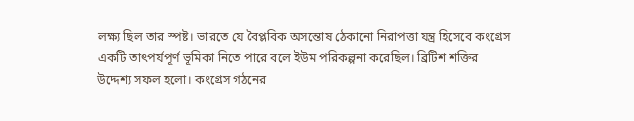লক্ষ্য ছিল তার স্পষ্ট। ভারতে যে বৈপ্লবিক অসন্তোষ ঠেকানো নিরাপত্তা যন্ত্র হিসেবে কংগ্রেস একটি তাৎপর্যপূর্ণ ভূমিকা নিতে পারে বলে ইউম পরিকল্পনা করেছিল। ব্রিটিশ শক্তির উদ্দেশ্য সফল হলো। কংগ্রেস গঠনের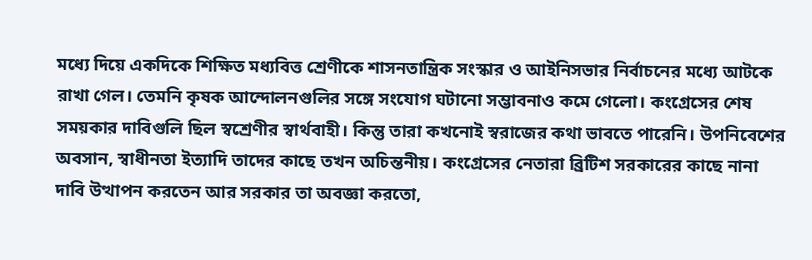মধ্যে দিয়ে একদিকে শিক্ষিত মধ্যবিত্ত শ্রেণীকে শাসনতান্ত্রিক সংস্কার ও আইনিসভার নির্বাচনের মধ্যে আটকে রাখা গেল। তেমনি কৃষক আন্দোলনগুলির সঙ্গে সংযোগ ঘটানো সম্ভাবনাও কমে গেলো। কংগ্রেসের শেষ সময়কার দাবিগুলি ছিল স্বশ্রেণীর স্বার্থবাহী। কিন্তু তারা কখনোই স্বরাজের কথা ভাবতে পারেনি। উপনিবেশের অবসান, স্বাধীনতা ইত্যাদি তাদের কাছে তখন অচিন্তনীয়। কংগ্রেসের নেতারা ব্রিটিশ সরকারের কাছে নানা দাবি উত্থাপন করতেন আর সরকার তা অবজ্ঞা করতো,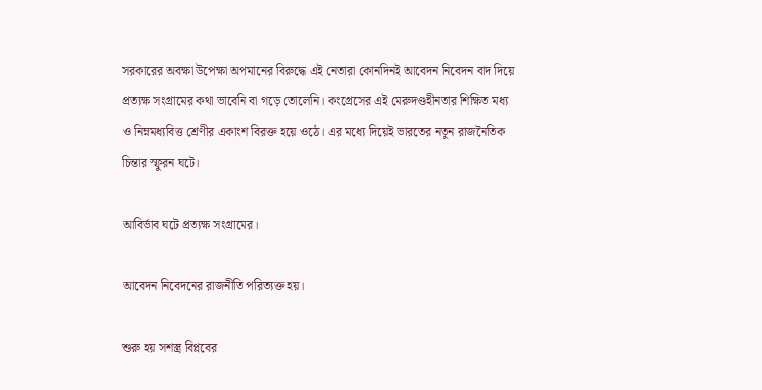সরকারের অবক্ষা উপেক্ষা অপমানের বিরুদ্ধে এই নেতারা কোনদিনই আবেদন নিবেদন বাদ দিয়ে প্রত্যক্ষ সংগ্রামের কথা ভাবেনি বা গড়ে তোলেনি। কংগ্রেসের এই মেরুদণ্ডহীনতার শিক্ষিত মধ্য ও নিম্নমধ্যবিত্ত শ্রেণীর একাংশ বিরক্ত হয়ে ওঠে। এর মধ্যে দিয়েই ভারতের নতুন রাজনৈতিক চিন্তার স্ফুরন ঘটে।

আবির্ভাব ঘটে প্রত্যক্ষ সংগ্রামের।

আবেদন নিবেদনের রাজনীতি পরিত্যক্ত হয়।

শুরু হয় সশস্ত্র বিপ্লবের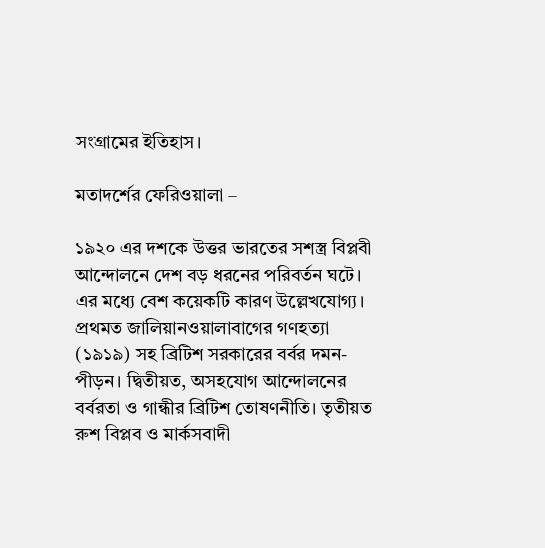সংগ্রামের ইতিহাস।

মতাদর্শের ফেরিওয়ালা –

১৯২০ এর দশকে উত্তর ভারতের সশস্ত্র বিপ্লবী আন্দোলনে দেশ বড় ধরনের পরিবর্তন ঘটে। এর মধ্যে বেশ কয়েকটি কারণ উল্লেখযোগ্য। প্রথমত জালিয়ানওয়ালাবাগের গণহত্যা (১৯১৯) সহ ব্রিটিশ সরকারের বর্বর দমন-পীড়ন। দ্বিতীয়ত, অসহযোগ আন্দোলনের বর্বরতা ও গান্ধীর ব্রিটিশ তোষণনীতি। তৃতীয়ত রুশ বিপ্লব ও মার্কসবাদী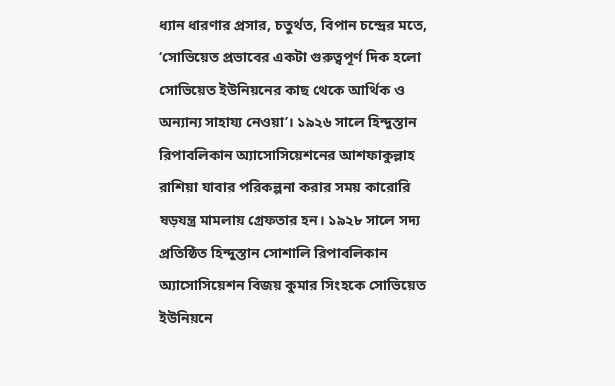ধ্যান ধারণার প্রসার, চতুর্থত, বিপান চন্দ্রের মতে, ‘সোভিয়েত প্রভাবের একটা গুরুত্বপূর্ণ দিক হলো সোভিয়েত ইউনিয়নের কাছ থেকে আর্থিক ও অন্যান্য সাহায্য নেওয়া’। ১৯২৬ সালে হিন্দুস্তান রিপাবলিকান অ্যাসোসিয়েশনের আশফাকুল্লাহ রাশিয়া যাবার পরিকল্পনা করার সময় কারোরি ষড়যন্ত্র মামলায় গ্রেফতার হন। ১৯২৮ সালে সদ্য প্রতিষ্ঠিত হিন্দুস্তান সোশালি রিপাবলিকান অ্যাসোসিয়েশন বিজয় কুমার সিংহকে সোভিয়েত ইউনিয়নে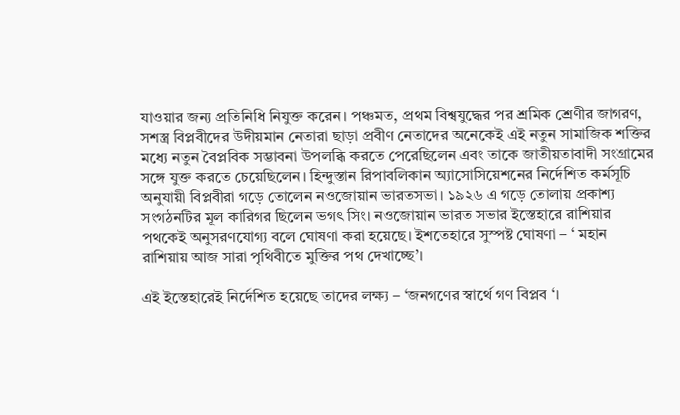যাওয়ার জন্য প্রতিনিধি নিযুক্ত করেন। পঞ্চমত, প্রথম বিশ্বযুদ্ধের পর শ্রমিক শ্রেণীর জাগরণ, সশস্ত্র বিপ্লবীদের উদীয়মান নেতারা ছাড়া প্রবীণ নেতাদের অনেকেই এই নতুন সামাজিক শক্তির মধ্যে নতুন বৈপ্লবিক সম্ভাবনা উপলব্ধি করতে পেরেছিলেন এবং তাকে জাতীয়তাবাদী সংগ্রামের সঙ্গে যুক্ত করতে চেয়েছিলেন। হিন্দুস্তান রিপাবলিকান অ্যাসোসিয়েশনের নির্দেশিত কর্মসূচি অনুযায়ী বিপ্লবীরা গড়ে তোলেন নওজোয়ান ভারতসভা। ১৯২৬ এ গড়ে তোলায় প্রকাশ্য সংগঠনটির মূল কারিগর ছিলেন ভগৎ সিং। নওজোয়ান ভারত সভার ইস্তেহারে রাশিয়ার পথকেই অনুসরণযোগ্য বলে ঘোষণা করা হয়েছে। ইশতেহারে সুস্পষ্ট ঘোষণা – ‘ মহান রাশিয়ায় আজ সারা পৃথিবীতে মুক্তির পথ দেখাচ্ছে’।

এই ইস্তেহারেই নির্দেশিত হয়েছে তাদের লক্ষ্য – ‘জনগণের স্বার্থে গণ বিপ্লব ‘।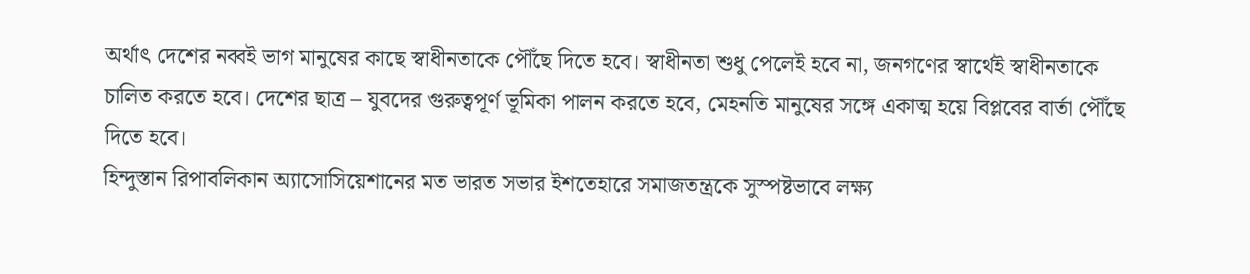অর্থাৎ দেশের নব্বই ভাগ মানুষের কাছে স্বাধীনতাকে পৌঁছে দিতে হবে। স্বাধীনতা শুধু পেলেই হবে না, জনগণের স্বার্থেই স্বাধীনতাকে চালিত করতে হবে। দেশের ছাত্র – যুবদের গুরুত্বপূর্ণ ভূমিকা পালন করতে হবে, মেহনতি মানুষের সঙ্গে একাত্ম হয়ে বিপ্লবের বার্তা পৌঁছে দিতে হবে।
হিন্দুস্তান রিপাবলিকান অ্যাসোসিয়েশানের মত ভারত সভার ইশতেহারে সমাজতন্ত্রকে সুস্পষ্টভাবে লক্ষ্য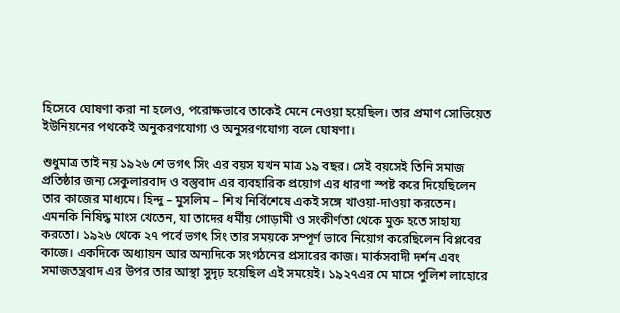হিসেবে ঘোষণা করা না হলেও, পরোক্ষভাবে তাকেই মেনে নেওয়া হয়েছিল। তার প্রমাণ সোভিয়েত ইউনিয়নের পথকেই অনুকরণযোগ্য ও অনুসরণযোগ্য বলে ঘোষণা।

শুধুমাত্র তাই নয় ১৯২৬ শে ভগৎ সিং এর বয়স যখন মাত্র ১৯ বছর। সেই বয়সেই তিনি সমাজ প্রতিষ্ঠার জন্য সেকুলারবাদ ও বস্তুবাদ এর ব্যবহারিক প্রয়োগ এর ধারণা স্পষ্ট করে দিয়েছিলেন তার কাজের মাধ্যমে। হিন্দু – মুসলিম – শিখ নির্বিশেষে একই সঙ্গে খাওয়া-দাওয়া করতেন। এমনকি নিষিদ্ধ মাংস খেতেন, যা তাদের ধর্মীয় গোড়ামী ও সংকীর্ণতা থেকে মুক্ত হতে সাহায্য করতো। ১৯২৬ থেকে ২৭ পর্বে ভগৎ সিং তার সময়কে সম্পূর্ণ ভাবে নিয়োগ করেছিলেন বিপ্লবের কাজে। একদিকে অধ্যায়ন আর অন্যদিকে সংগঠনের প্রসারের কাজ। মার্কসবাদী দর্শন এবং সমাজতন্ত্রবাদ এর উপর তার আস্থা সুদৃঢ় হয়েছিল এই সময়েই। ১৯২৭এর মে মাসে পুলিশ লাহোরে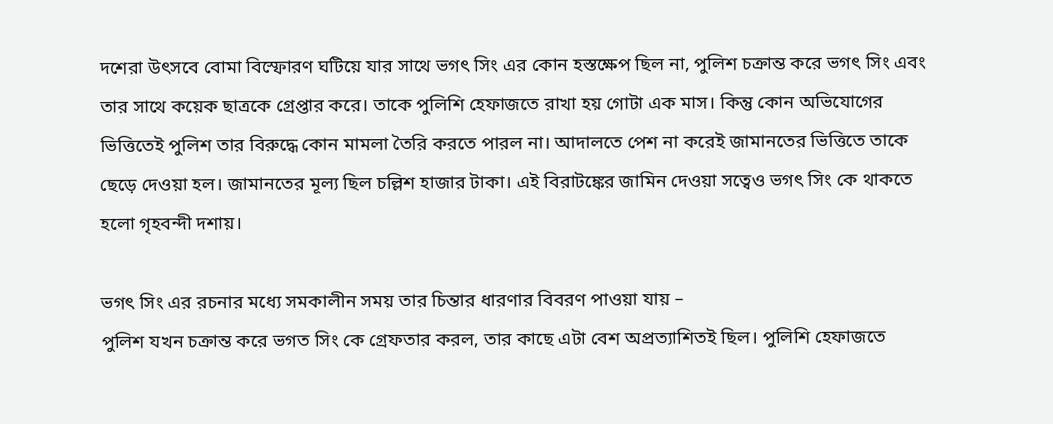দশেরা উৎসবে বোমা বিস্ফোরণ ঘটিয়ে যার সাথে ভগৎ সিং এর কোন হস্তক্ষেপ ছিল না, পুলিশ চক্রান্ত করে ভগৎ সিং এবং তার সাথে কয়েক ছাত্রকে গ্রেপ্তার করে। তাকে পুলিশি হেফাজতে রাখা হয় গোটা এক মাস। কিন্তু কোন অভিযোগের ভিত্তিতেই পুলিশ তার বিরুদ্ধে কোন মামলা তৈরি করতে পারল না। আদালতে পেশ না করেই জামানতের ভিত্তিতে তাকে ছেড়ে দেওয়া হল। জামানতের মূল্য ছিল চল্লিশ হাজার টাকা। এই বিরাটঙ্কের জামিন দেওয়া সত্বেও ভগৎ সিং কে থাকতে হলো গৃহবন্দী দশায়।

ভগৎ সিং এর রচনার মধ্যে সমকালীন সময় তার চিন্তার ধারণার বিবরণ পাওয়া যায় –
পুলিশ যখন চক্রান্ত করে ভগত সিং কে গ্রেফতার করল, তার কাছে এটা বেশ অপ্রত্যাশিতই ছিল। পুলিশি হেফাজতে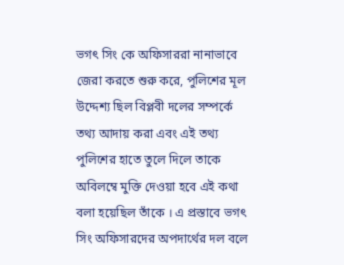ভগৎ সিং কে অফিসাররা নানাভাবে জেরা করতে শুরু করে, পুলিশের মূল উদ্দেশ্য ছিল বিপ্লবী দলের সম্পর্কে তথ্য আদায় করা এবং এই তথ্য পুলিশের হাতে তুলে দিলে তাকে অবিলম্বে মুক্তি দেওয়া হবে এই কথা বলা হয়েছিল তাঁকে । এ প্রস্তাবে ভগৎ সিং অফিসারদের অপদার্থের দল বলে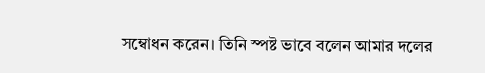সম্বোধন করেন। তিনি স্পষ্ট ভাবে বলেন আমার দলের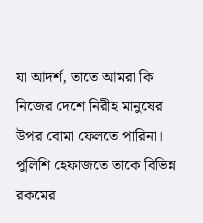যা আদর্শ, তাতে আমরা কি নিজের দেশে নিরীহ মানুষের উপর বোমা ফেলতে পারিনা। পুলিশি হেফাজতে তাকে বিভিন্ন রকমের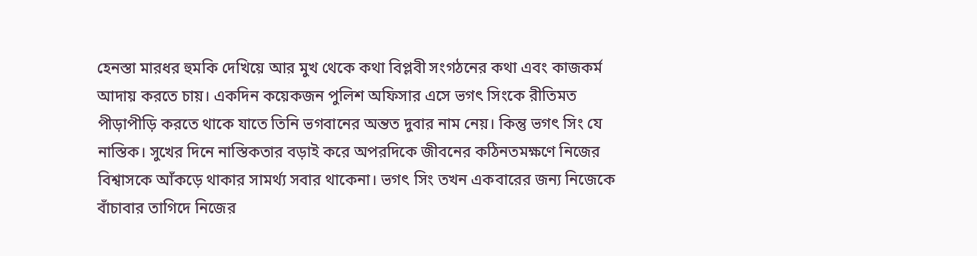হেনস্তা মারধর হুমকি দেখিয়ে আর মুখ থেকে কথা বিপ্লবী সংগঠনের কথা এবং কাজকর্ম আদায় করতে চায়। একদিন কয়েকজন পুলিশ অফিসার এসে ভগৎ সিংকে রীতিমত পীড়াপীড়ি করতে থাকে যাতে তিনি ভগবানের অন্তত দুবার নাম নেয়। কিন্তু ভগৎ সিং যে নাস্তিক। সুখের দিনে নাস্তিকতার বড়াই করে অপরদিকে জীবনের কঠিনতমক্ষণে নিজের বিশ্বাসকে আঁকড়ে থাকার সামর্থ্য সবার থাকেনা। ভগৎ সিং তখন একবারের জন্য নিজেকে বাঁচাবার তাগিদে নিজের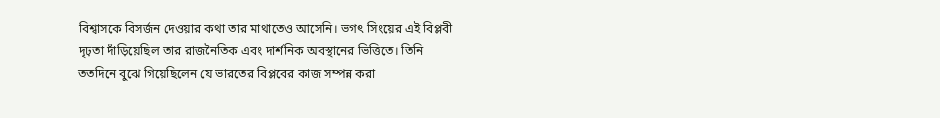বিশ্বাসকে বিসর্জন দেওয়ার কথা তার মাথাতেও আসেনি। ভগৎ সিংয়ের এই বিপ্লবী দৃঢ়তা দাঁড়িয়েছিল তার রাজনৈতিক এবং দার্শনিক অবস্থানের ভিত্তিতে। তিনি ততদিনে বুঝে গিয়েছিলেন যে ভারতের বিপ্লবের কাজ সম্পন্ন করা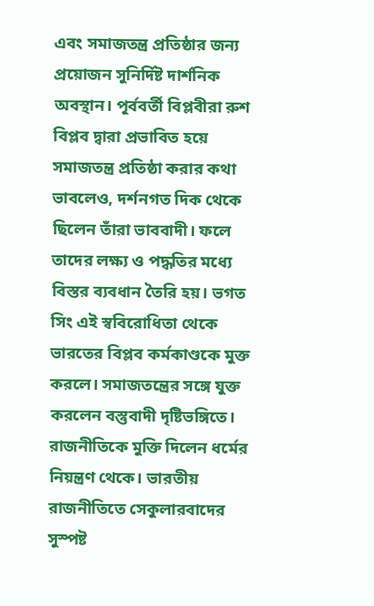এবং সমাজতন্ত্র প্রতিষ্ঠার জন্য প্রয়োজন সুনির্দিষ্ট দার্শনিক অবস্থান। পূর্ববর্তী বিপ্লবীরা রুশ বিপ্লব দ্বারা প্রভাবিত হয়ে সমাজতন্ত্র প্রতিষ্ঠা করার কথা ভাবলেও, দর্শনগত দিক থেকে ছিলেন তাঁরা ভাববাদী। ফলে তাদের লক্ষ্য ও পদ্ধতির মধ্যে বিস্তর ব্যবধান তৈরি হয়। ভগত সিং এই স্ববিরোধিতা থেকে ভারতের বিপ্লব কর্মকাণ্ডকে মুক্ত করলে। সমাজতন্ত্রের সঙ্গে যুক্ত করলেন বস্তুবাদী দৃষ্টিভঙ্গিতে। রাজনীতিকে মুক্তি দিলেন ধর্মের নিয়ন্ত্রণ থেকে। ভারতীয় রাজনীতিতে সেকুলারবাদের সুস্পষ্ট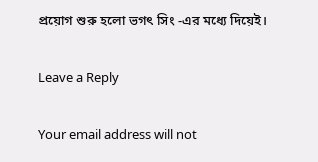প্রয়োগ শুরু হলো ভগৎ সিং -এর মধ্যে দিয়েই।

Leave a Reply

Your email address will not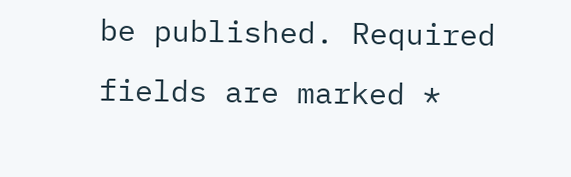be published. Required fields are marked *